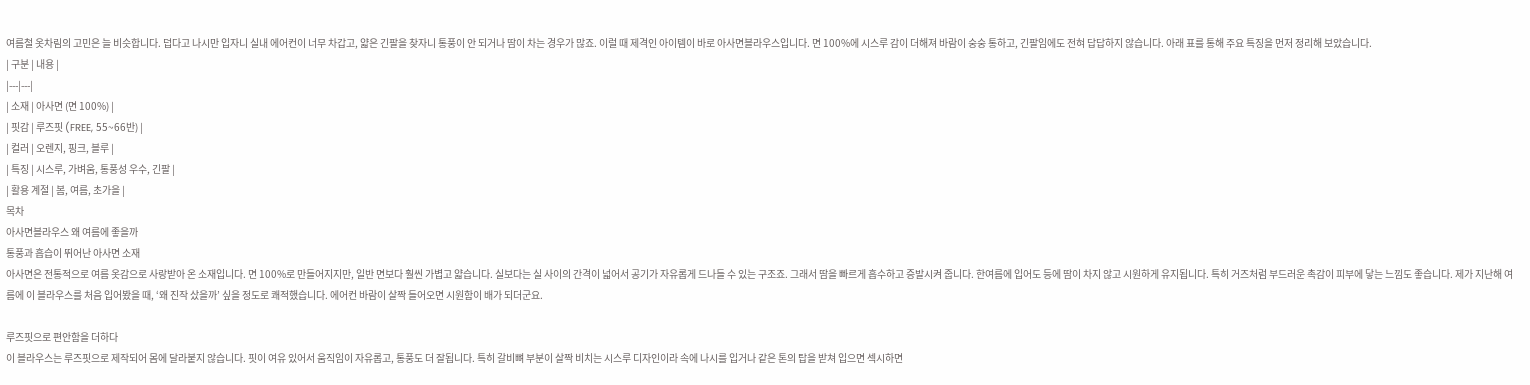여름철 옷차림의 고민은 늘 비슷합니다. 덥다고 나시만 입자니 실내 에어컨이 너무 차갑고, 얇은 긴팔을 찾자니 통풍이 안 되거나 땀이 차는 경우가 많죠. 이럴 때 제격인 아이템이 바로 아사면블라우스입니다. 면 100%에 시스루 감이 더해져 바람이 숭숭 통하고, 긴팔임에도 전혀 답답하지 않습니다. 아래 표를 통해 주요 특징을 먼저 정리해 보았습니다.
| 구분 | 내용 |
|---|---|
| 소재 | 아사면 (면 100%) |
| 핏감 | 루즈핏 (FREE, 55~66반) |
| 컬러 | 오렌지, 핑크, 블루 |
| 특징 | 시스루, 가벼움, 통풍성 우수, 긴팔 |
| 활용 계절 | 봄, 여름, 초가을 |
목차
아사면블라우스 왜 여름에 좋을까
통풍과 흡습이 뛰어난 아사면 소재
아사면은 전통적으로 여름 옷감으로 사랑받아 온 소재입니다. 면 100%로 만들어지지만, 일반 면보다 훨씬 가볍고 얇습니다. 실보다는 실 사이의 간격이 넓어서 공기가 자유롭게 드나들 수 있는 구조죠. 그래서 땀을 빠르게 흡수하고 증발시켜 줍니다. 한여름에 입어도 등에 땀이 차지 않고 시원하게 유지됩니다. 특히 거즈처럼 부드러운 촉감이 피부에 닿는 느낌도 좋습니다. 제가 지난해 여름에 이 블라우스를 처음 입어봤을 때, ‘왜 진작 샀을까’ 싶을 정도로 쾌적했습니다. 에어컨 바람이 살짝 들어오면 시원함이 배가 되더군요.

루즈핏으로 편안함을 더하다
이 블라우스는 루즈핏으로 제작되어 몸에 달라붙지 않습니다. 핏이 여유 있어서 움직임이 자유롭고, 통풍도 더 잘됩니다. 특히 갈비뼈 부분이 살짝 비치는 시스루 디자인이라 속에 나시를 입거나 같은 톤의 탑을 받쳐 입으면 섹시하면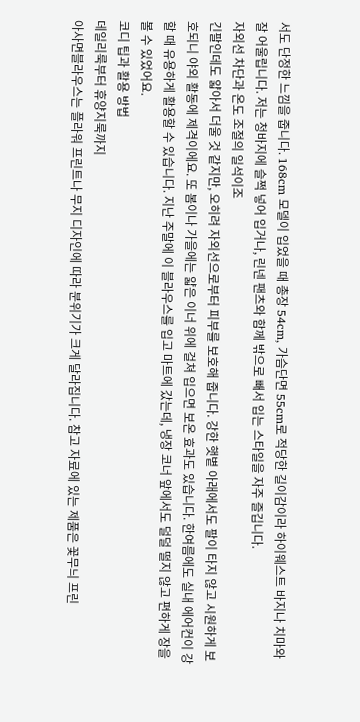서도 단정한 느낌을 줍니다. 168cm 모델이 입었을 때 총장 54cm, 가슴단면 55cm로 적당한 길이감이라 하이웨스트 바지나 치마와 잘 어울립니다. 저는 청바지에 슬쩍 넣어 입거나, 린넨 팬츠와 함께 밖으로 빼서 입는 스타일을 자주 즐깁니다.
자외선 차단과 온도 조절의 일석이조
긴팔인데도 얇아서 더울 것 같지만, 오히려 자외선으로부터 피부를 보호해 줍니다. 강한 햇볕 아래에서도 팔이 타지 않고 시원하게 보호되니 야외 활동에 제격이에요. 또 봄이나 가을에는 얇은 이너 위에 걸쳐 입으면 보온 효과도 있습니다. 한여름에도 실내 에어컨이 강할 때 유용하게 활용할 수 있습니다. 지난 주말에 이 블라우스를 입고 마트에 갔는데, 냉장 코너 앞에서도 덜덜 떨지 않고 편하게 장을 볼 수 있었어요.
코디 팁과 활용 방법
데일리룩부터 휴양지룩까지
아사면블라우스는 플라워 프린트나 무지 디자인에 따라 분위기가 크게 달라집니다. 참고 자료에 있는 제품은 꽃무늬 프린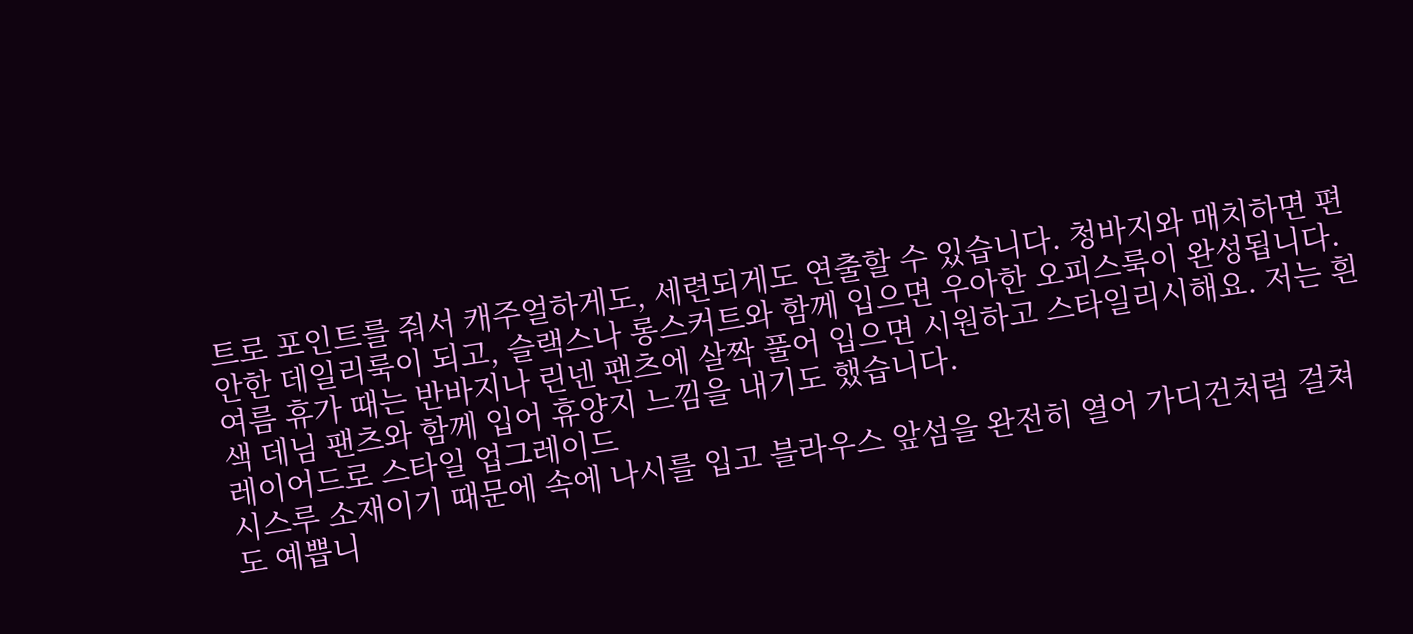트로 포인트를 줘서 캐주얼하게도, 세련되게도 연출할 수 있습니다. 청바지와 매치하면 편안한 데일리룩이 되고, 슬랙스나 롱스커트와 함께 입으면 우아한 오피스룩이 완성됩니다. 여름 휴가 때는 반바지나 린넨 팬츠에 살짝 풀어 입으면 시원하고 스타일리시해요. 저는 흰색 데님 팬츠와 함께 입어 휴양지 느낌을 내기도 했습니다.
레이어드로 스타일 업그레이드
시스루 소재이기 때문에 속에 나시를 입고 블라우스 앞섬을 완전히 열어 가디건처럼 걸쳐도 예쁩니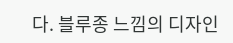다. 블루종 느낌의 디자인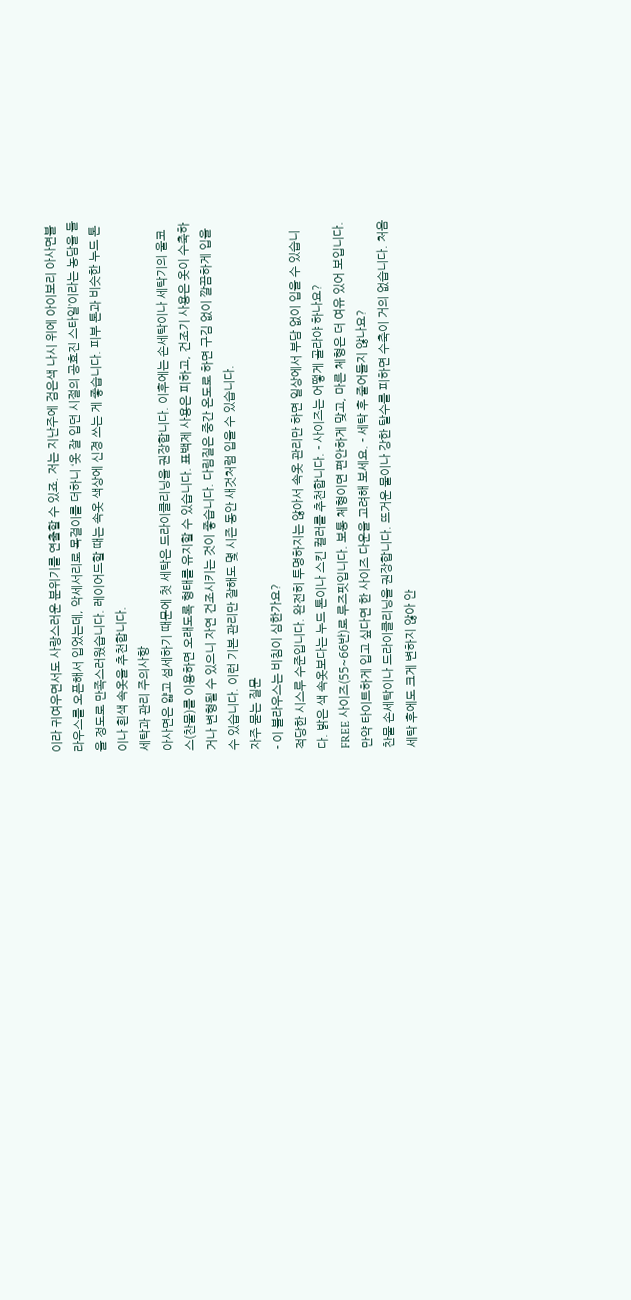이라 귀여우면서도 사랑스러운 분위기를 연출할 수 있죠. 저는 지난주에 검은색 나시 위에 아이보리 아사면블라우스를 오픈해서 입었는데, 악세서리로 목걸이를 더하니 ‘옷 잘 입던 시절의 공효진 스타일’이라는 농담을 들을 정도로 만족스러웠습니다. 레이어드할 때는 속옷 색상에 신경 쓰는 게 좋습니다. 피부 톤과 비슷한 누드 톤이나 흰색 속옷을 추천합니다.
세탁과 관리 주의사항
아사면은 얇고 섬세하기 때문에 첫 세탁은 드라이클리닝을 권장합니다. 이후에는 손세탁이나 세탁기의 울코스(찬물)를 이용하면 오래도록 형태를 유지할 수 있습니다. 표백제 사용은 피하고, 건조기 사용은 옷이 수축하거나 변형될 수 있으니 자연 건조시키는 것이 좋습니다. 다림질은 중간 온도로 하면 구김 없이 깔끔하게 입을 수 있습니다. 이런 기본 관리만 잘해도 몇 시즌 동안 새것처럼 입을 수 있습니다.
자주 묻는 질문
- 이 블라우스는 비침이 심한가요?
적당한 시스루 수준입니다. 완전히 투명하지는 않아서 속옷 관리만 하면 일상에서 부담 없이 입을 수 있습니다. 밝은 색 속옷보다는 누드 톤이나 스킨 컬러를 추천합니다. - 사이즈는 어떻게 골라야 하나요?
FREE 사이즈(55~66반)로 루즈핏입니다. 보통 체형이면 편안하게 맞고, 마른 체형은 더 여유 있어 보입니다. 만약 타이트하게 입고 싶다면 한 사이즈 다운을 고려해 보세요. - 세탁 후 줄어들지 않나요?
찬물 손세탁이나 드라이클리닝을 권장합니다. 뜨거운 물이나 강한 탈수를 피하면 수축이 거의 없습니다. 처음 세탁 후에도 크게 변하지 않아 안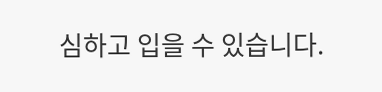심하고 입을 수 있습니다.